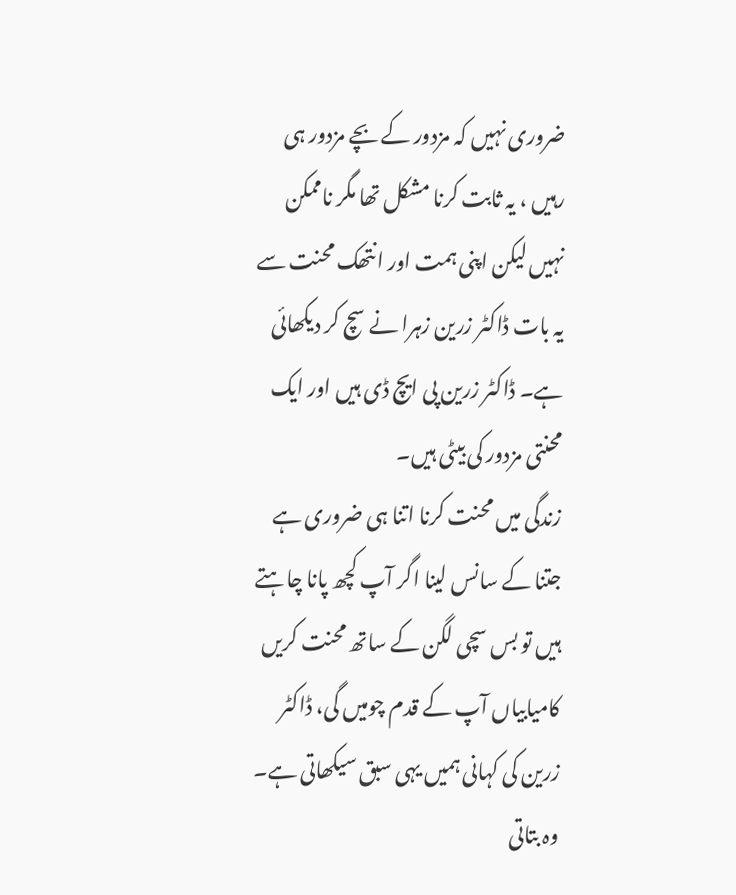ضروری نہیں کہ مزدور کے بچے مزدور ہی رہیں ، یہ ثابت کرنا مشکل تھا مگر ناممکن نہیں لیکن اپنی ہمت اور انتھک محنت سے یہ بات ڈاکٹر زرین زہرا نے سچ کر دیکھائی ہے۔ ڈاکٹر زرین پی ایچ ڈی ہیں اور ایک محنتی مزدور کی بیٹی ہیں۔
زندگی میں محنت کرنا اتنا ہی ضروری ہے جتنا کے سانس لینا اگر آپ کچھ پانا چاہتے ہیں تو بس سچی لگن کے ساتھ محنت کریں کامیابیاں آپ کے قدم چومیں گی، ڈاکٹر زرین کی کہانی ہمیں یہی سبق سیکھاتی ہے۔ وہ بتاتی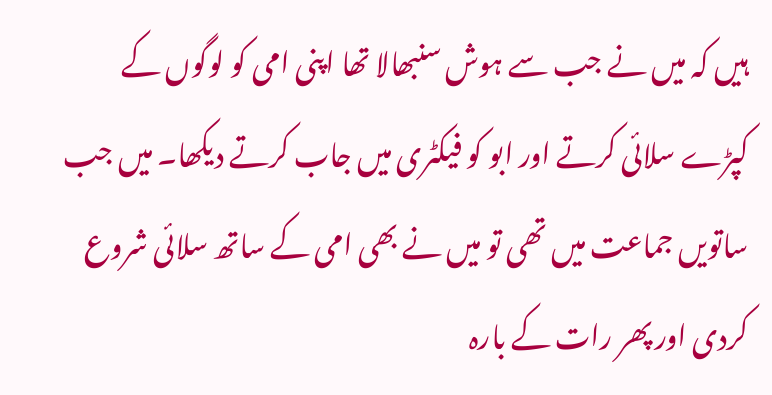ہیں کہ میں نے جب سے ہوش سنبھالا تھا اپنی امی کو لوگوں کے کپڑے سلائی کرتے اور ابو کو فیکٹری میں جاب کرتے دیکھا۔ میں جب ساتویں جماعت میں تھی تو میں نے بھی امی کے ساتھ سلائی شروع کردی اور پھر رات کے بارہ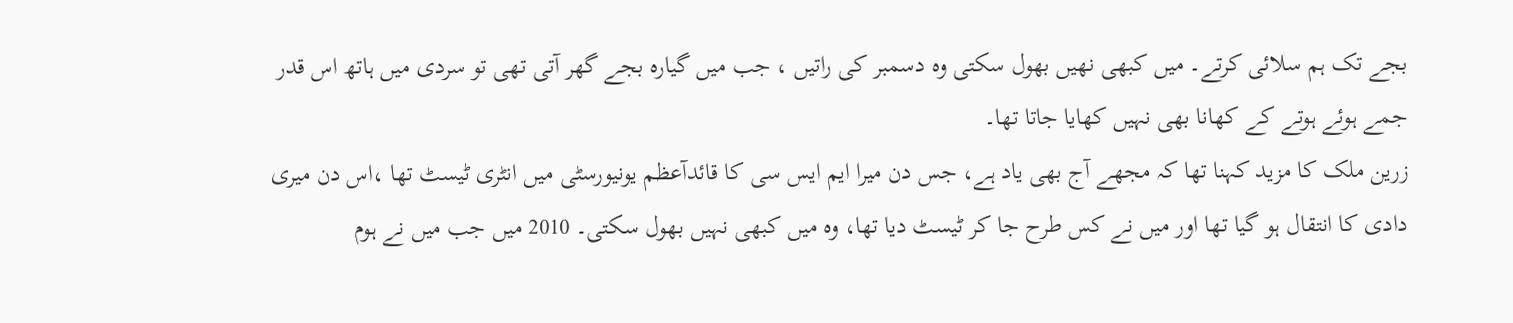بجے تک ہم سلائی کرتے۔ میں کبھی نھیں بھول سکتی وہ دسمبر کی راتیں ، جب میں گیارہ بجے گھر آتی تھی تو سردی میں ہاتھ اس قدر جمے ہوئے ہوتے کے كھانا بھی نہیں کھایا جاتا تھا۔
زرین ملک کا مزید کہنا تھا کہ مجھے آج بھی یاد ہے، جس دن میرا ایم ایس سی کا قائدآعظم یونیورسٹی میں انٹری ٹیسٹ تھا ،اس دن میری دادی کا انتقال ہو گیا تھا اور میں نے کس طرح جا کر ٹیسٹ دیا تھا، وہ میں کبھی نہیں بھول سکتی۔ 2010 میں جب میں نے ہوم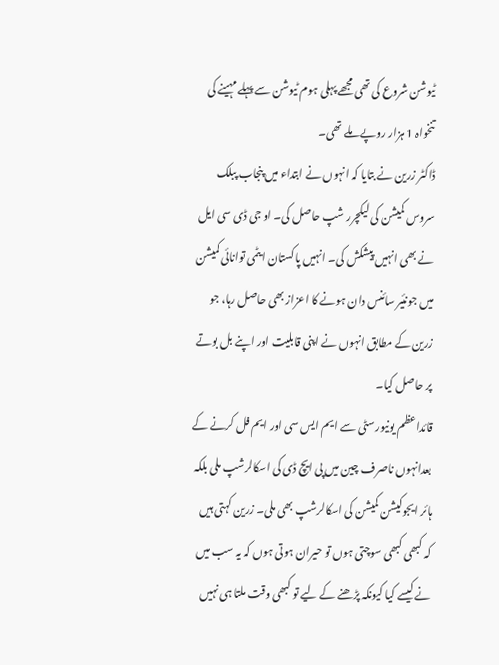ٹیوشن شروع کی تھی مجھے پہلی ہوم ٹیوشن سے پہلے مہینے کی تنخواہ 1 ہزار روپے ملے تھی۔
ڈاکٹر زرین نے بتایا کہ انہوں نے ابتداء میں پنجاب پبلک سروس کمیشن کی لیکچرر شپ حاصل کی۔ او جی ڈی سی ایل نے بھی انہیں پیشکش کی۔ انہیں پاکستان ایٹمی توانائی کمیشن میں جونئیر سائنس دان ہونے کا اعزاز بھی حاصل رہا، جو زرین کے مطابق انہوں نے اپنی قابلیت اور اپنے بل بوتے پر حاصل کیا۔
قائداعظم یونیورسٹی سے ایم ایس سی اور ایم فل کرنے کے بعدانہوں ناصرف چین میں پی ایچ ڈی کی اسکالرشپ ملی بلکہ ہائر ایجوکیشن کمیشن کی اسکالرشپ بھی ملی۔ زرین کہتی ہیں کہ کبھی کبھی سوچتی ہوں تو حیران ہوتی ہوں کہ یہ سب میں نے کیسے کیا کیونکہ پڑھنے کے لیے تو کبھی وقت ملتا ہی نہیں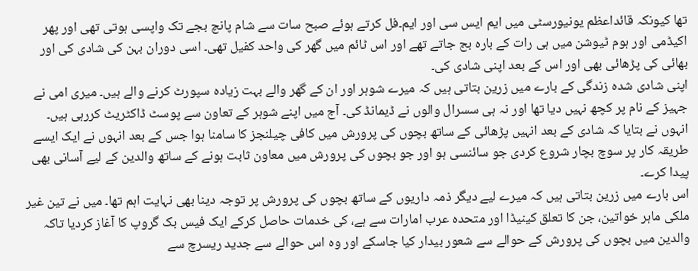تھا کیونکہ قائداعظم یونیورسٹی میں ایم ایس سی اور ایم۔فل کرتے ہوئے صبح سات سے شام پانچ بجے تک واپسی ہوتی تھی اور پھر اکیڈمی اور ہوم ٹیوشن میں ہی رات کے بارہ بج جاتے تھے اور اس ٹائم میں گھر کی واحد کفیل تھی۔ اسی دوران بہن کی شادی کی اور بھائی کی پڑھائی بھی اور اس کے بعد اپنی شادی کی۔
اپنی شادی شدہ زندگی کے بارے میں زرین بتاتی ہیں کہ میرے شوہر اور ان کے گھر والے بہت زیادہ سپورٹ کرنے والے ہیں۔ میری امی نے جہیز کے نام پر کچھ نہیں دیا تھا اور نہ ہی سسرال والوں نے ڈیمانڈ کی۔ آج میں اپنے شوہر کے تعاون سے پوسٹ ڈاکٹریٹ کررہی ہیں۔
انہوں نے بتایا کہ شادی کے بعد انہیں پڑھائی کے ساتھ بچوں کی پرورش میں کافی چیلنجز کا سامنا ہوا جس کے بعد انہوں نے ایک ایسے طریقہ کار پر سوچ بچار شروع کردی جو سائنسی ہو اور جو بچوں کی پرورش میں معاون ثابت ہونے کے ساتھ والدین کے لیے آسانی بھی پیدا کرے۔
اس بارے میں زرین بتاتی ہیں کہ میرے لیے دیگر ذمہ داریوں کے ساتھ بچوں کی پرورش پر توجہ دینا بھی نہایت اہم تھا۔ میں نے تین غیر ملکی ماہر خواتین، جن کا تعلق کینیڈا اور متحدہ عرب امارات سے ہے، کی خدمات حاصل کرکے ایک فیس بک گروپ کا آغاز کردیا تاکہ والدین میں بچوں کی پرورش کے حوالے سے شعور بیدار کیا جاسکے اور وہ اس حوالے سے جدید ریسرچ سے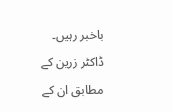باخبر رہیں۔
ڈاکٹر زرین کے مطابق ان کے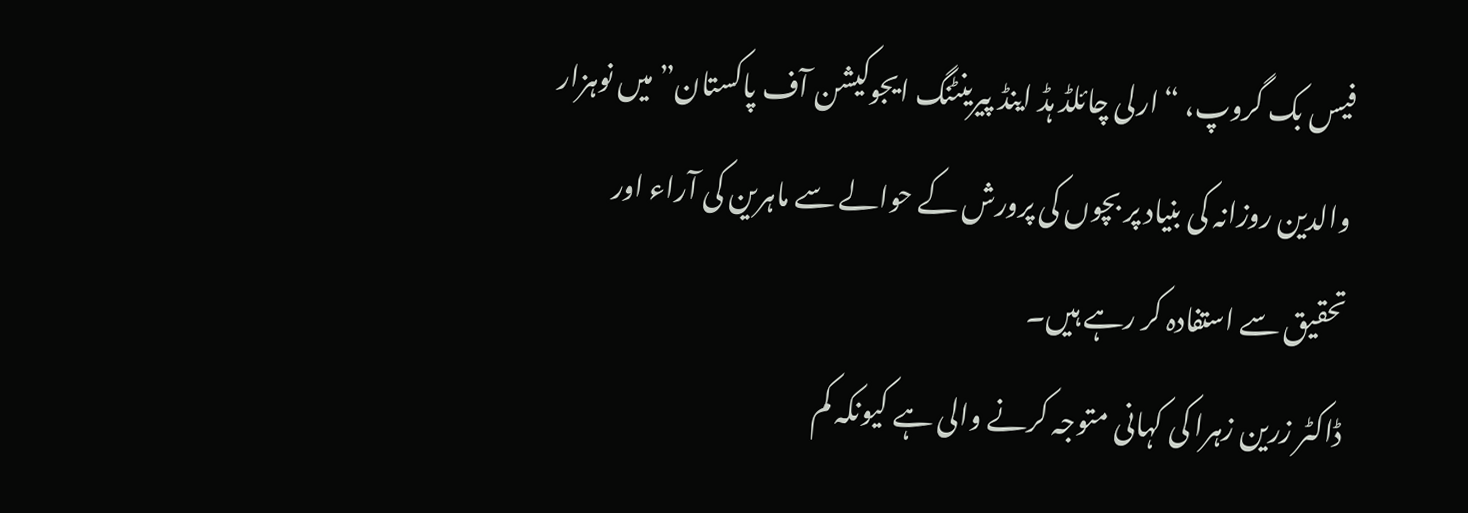فیس بک گروپ، “ارلی چائلڈ ہڈ اینڈ پیرینٹنگ ایجوکیشن آف پاکستان” میں نوہزار والدین روزانہ کی بنیاد پر بچوں کی پرورش کے حوالے سے ماہرین کی آراء اور تحقیق سے استفادہ کر رہے ہیں۔
ڈاکٹر زرین زہرا کی کہانی متوجہ کرنے والی ہے کیونکہ کم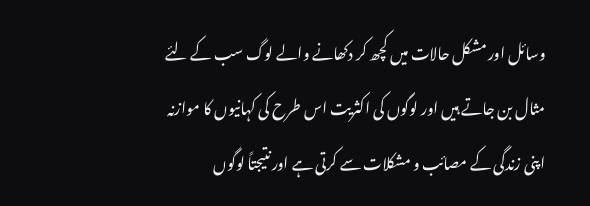وسائل اور مشکل حالات میں کچھ کر دکھانے والے لوگ سب کے لئے مثال بن جاتے ہیں اور لوگوں کی اکثریت اس طرح کی کہانیوں کا موازنہ اپنی زندگی کے مصائب و مشکلات سے کرتی ہے اور نتیجتاً لوگوں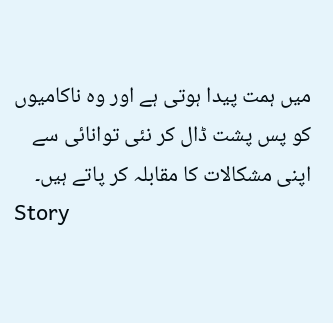میں ہمت پیدا ہوتی ہے اور وہ ناکامیوں کو پس پشت ڈال کر نئی توانائی سے اپنی مشکالات کا مقابلہ کر پاتے ہیں۔
Story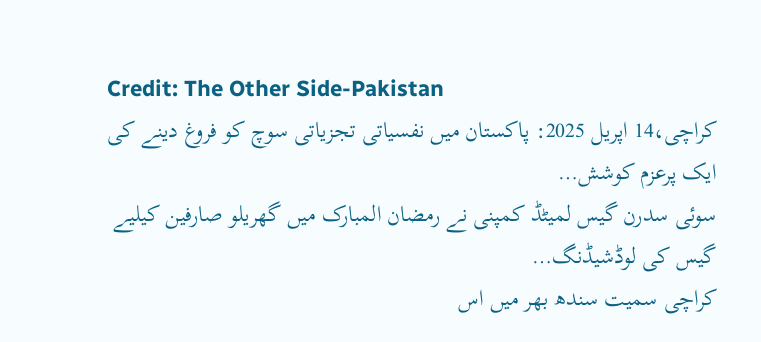Credit: The Other Side-Pakistan
کراچی،14 اپریل 2025: پاکستان میں نفسیاتی تجزیاتی سوچ کو فروغ دینے کی ایک پرعزم کوشش…
سوئی سدرن گیس لمیٹڈ کمپنی نے رمضان المبارک میں گھریلو صارفین کیلیے گیس کی لوڈشیڈنگ…
کراچی سمیت سندھ بھر میں اس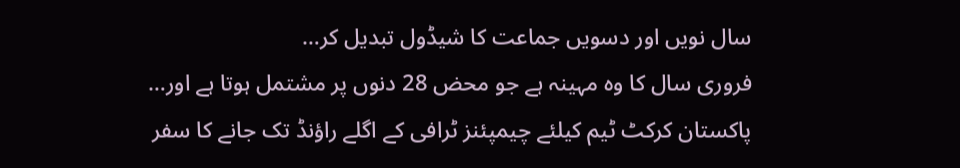سال نویں اور دسویں جماعت کا شیڈول تبدیل کر…
فروری سال کا وہ مہینہ ہے جو محض 28 دنوں پر مشتمل ہوتا ہے اور…
پاکستان کرکٹ ٹیم کیلئے چیمپئنز ٹرافی کے اگلے راؤنڈ تک جانے کا سفر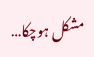مشکل ہوچکا…